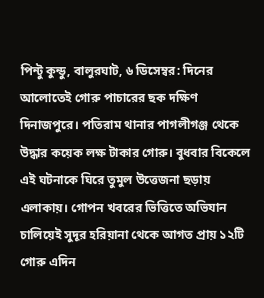পিন্টু কুন্ডু, বালুরঘাট, ৬ ডিসেম্বর: দিনের আলোতেই গোরু পাচারের ছক দক্ষিণ দিনাজপুরে। পতিরাম থানার পাগলীগঞ্জ থেকে উদ্ধার কয়েক লক্ষ টাকার গোরু। বুধবার বিকেলে এই ঘটনাকে ঘিরে তুমুল উত্তেজনা ছড়ায় এলাকায়। গোপন খবরের ভিত্তিতে অভিযান চালিয়েই সুদূর হরিয়ানা থেকে আগত প্রায় ১২টি গোরু এদিন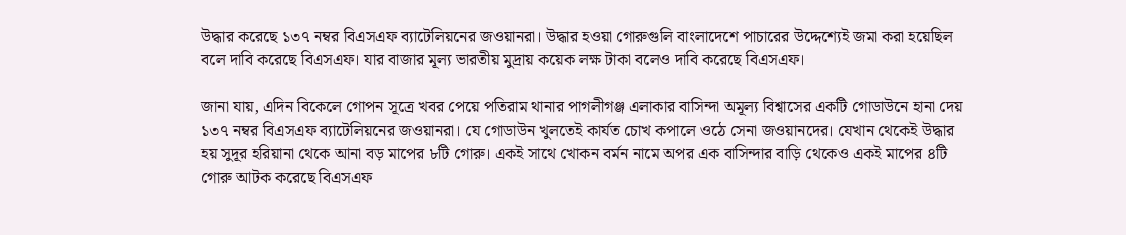উদ্ধার করেছে ১৩৭ নম্বর বিএসএফ ব্যাটেলিয়নের জওয়ানরা। উদ্ধার হওয়া গোরুগুলি বাংলাদেশে পাচারের উদ্দেশ্যেই জমা করা হয়েছিল বলে দাবি করেছে বিএসএফ। যার বাজার মূল্য ভারতীয় মুদ্রায় কয়েক লক্ষ টাকা বলেও দাবি করেছে বিএসএফ।

জানা যায়, এদিন বিকেলে গোপন সূত্রে খবর পেয়ে পতিরাম থানার পাগলীগঞ্জ এলাকার বাসিন্দা অমূল্য বিশ্বাসের একটি গোডাউনে হানা দেয় ১৩৭ নম্বর বিএসএফ ব্যাটেলিয়নের জওয়ানরা। যে গোডাউন খুলতেই কার্যত চোখ কপালে ওঠে সেনা জওয়ানদের। যেখান থেকেই উদ্ধার হয় সুদূর হরিয়ানা থেকে আনা বড় মাপের ৮টি গোরু। একই সাথে খোকন বর্মন নামে অপর এক বাসিন্দার বাড়ি থেকেও একই মাপের ৪টি গোরু আটক করেছে বিএসএফ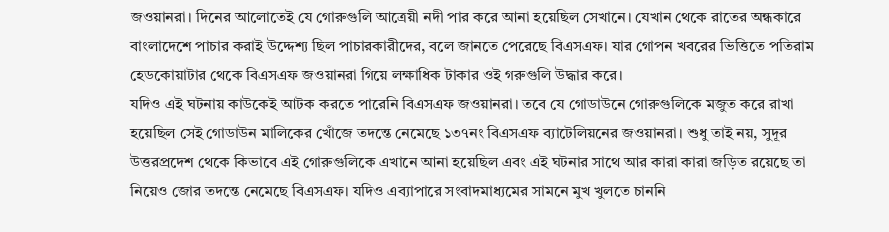জওয়ানরা। দিনের আলোতেই যে গোরুগুলি আত্রেয়ী নদী পার করে আনা হয়েছিল সেখানে। যেখান থেকে রাতের অন্ধকারে বাংলাদেশে পাচার করাই উদ্দেশ্য ছিল পাচারকারীদের, বলে জানতে পেরেছে বিএসএফ। যার গোপন খবরের ভিত্তিতে পতিরাম হেডকোয়াটার থেকে বিএসএফ জওয়ানরা গিয়ে লক্ষাধিক টাকার ওই গরুগুলি উদ্ধার করে।
যদিও এই ঘটনায় কাউকেই আটক করতে পারেনি বিএসএফ জওয়ানরা। তবে যে গোডাউনে গোরুগুলিকে মজুত করে রাখা হয়েছিল সেই গোডাউন মালিকের খোঁজে তদন্তে নেমেছে ১৩৭নং বিএসএফ ব্যাটেলিয়নের জওয়ানরা। শুধু তাই নয়, সুদূর উত্তরপ্রদেশ থেকে কিভাবে এই গোরুগুলিকে এখানে আনা হয়েছিল এবং এই ঘটনার সাথে আর কারা কারা জড়িত রয়েছে তা নিয়েও জোর তদন্তে নেমেছে বিএসএফ। যদিও এব্যাপারে সংবাদমাধ্যমের সামনে মুখ খুলতে চাননি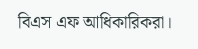বিএস এফ আধিকারিকরা।